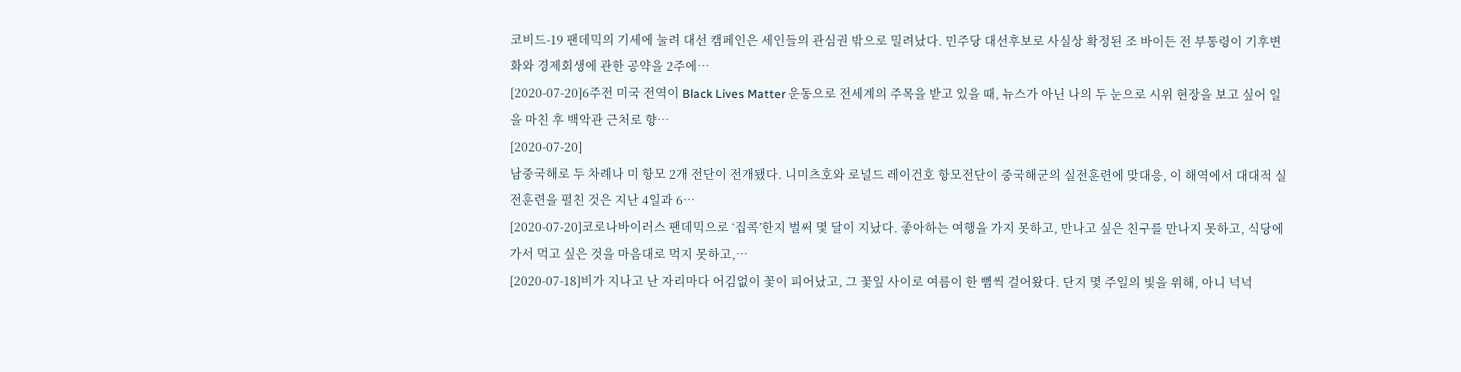코비드-19 팬데믹의 기세에 눌려 대선 캠페인은 세인들의 관심권 밖으로 밀려났다. 민주당 대선후보로 사실상 확정된 조 바이든 전 부통령이 기후변화와 경제회생에 관한 공약을 2주에…
[2020-07-20]6주전 미국 전역이 Black Lives Matter 운동으로 전세계의 주목을 받고 있을 때, 뉴스가 아닌 나의 두 눈으로 시위 현장을 보고 싶어 일을 마친 후 백악관 근처로 향…
[2020-07-20]
남중국해로 두 차례나 미 항모 2개 전단이 전개됐다. 니미츠호와 로널드 레이건호 항모전단이 중국해군의 실전훈련에 맞대응, 이 해역에서 대대적 실전훈련을 펼친 것은 지난 4일과 6…
[2020-07-20]코로나바이러스 팬데믹으로 ‘집콕’한지 벌써 몇 달이 지났다. 좋아하는 여행을 가지 못하고, 만나고 싶은 친구를 만나지 못하고, 식당에 가서 먹고 싶은 것을 마음대로 먹지 못하고,…
[2020-07-18]비가 지나고 난 자리마다 어김없이 꽃이 피어났고, 그 꽃잎 사이로 여름이 한 뼘씩 걸어왔다. 단지 몇 주일의 빛을 위해, 아니 넉넉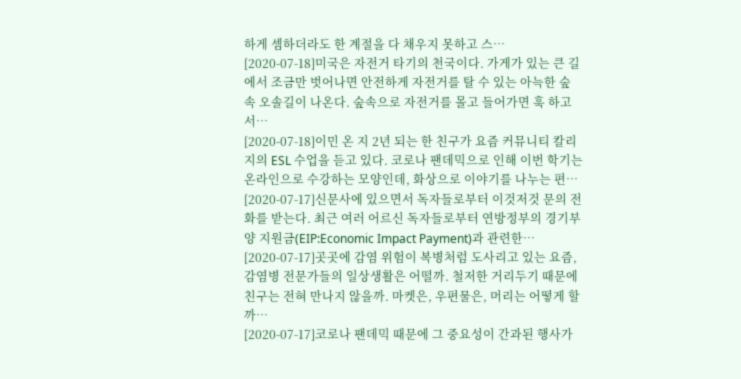하게 셈하더라도 한 계절을 다 채우지 못하고 스…
[2020-07-18]미국은 자전거 타기의 천국이다. 가게가 있는 큰 길에서 조금만 벗어나면 안전하게 자전거를 탈 수 있는 아늑한 숲 속 오솔길이 나온다. 숲속으로 자전거를 몰고 들어가면 훅 하고 서…
[2020-07-18]이민 온 지 2년 되는 한 친구가 요즘 커뮤니티 칼리지의 ESL 수업을 듣고 있다. 코로나 팬데믹으로 인해 이번 학기는 온라인으로 수강하는 모양인데, 화상으로 이야기를 나누는 편…
[2020-07-17]신문사에 있으면서 독자들로부터 이것저것 문의 전화를 받는다. 최근 여러 어르신 독자들로부터 연방정부의 경기부양 지원금(EIP:Economic Impact Payment)과 관련한…
[2020-07-17]곳곳에 감염 위험이 복병처럼 도사리고 있는 요즘, 감염병 전문가들의 일상생활은 어떨까. 철저한 거리두기 때문에 친구는 전혀 만나지 않을까. 마켓은, 우편물은, 머리는 어떻게 할까…
[2020-07-17]코로나 팬데믹 때문에 그 중요성이 간과된 행사가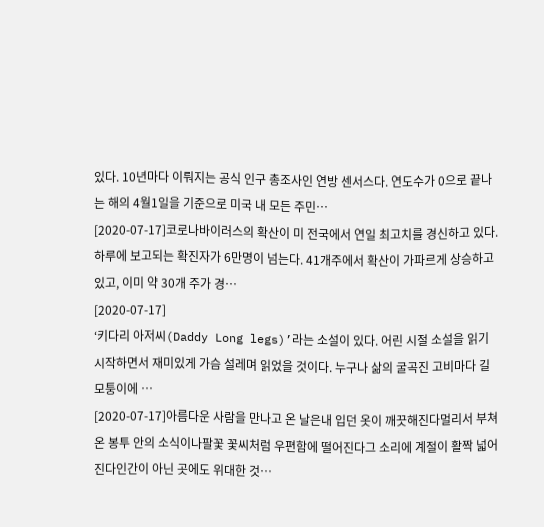있다. 10년마다 이뤄지는 공식 인구 총조사인 연방 센서스다. 연도수가 0으로 끝나는 해의 4월1일을 기준으로 미국 내 모든 주민…
[2020-07-17]코로나바이러스의 확산이 미 전국에서 연일 최고치를 경신하고 있다. 하루에 보고되는 확진자가 6만명이 넘는다. 41개주에서 확산이 가파르게 상승하고 있고, 이미 약 30개 주가 경…
[2020-07-17]
‘키다리 아저씨(Daddy Long legs)’라는 소설이 있다. 어린 시절 소설을 읽기 시작하면서 재미있게 가슴 설레며 읽었을 것이다. 누구나 삶의 굴곡진 고비마다 길모퉁이에 …
[2020-07-17]아름다운 사람을 만나고 온 날은내 입던 옷이 깨끗해진다멀리서 부쳐 온 봉투 안의 소식이나팔꽃 꽃씨처럼 우편함에 떨어진다그 소리에 계절이 활짝 넓어진다인간이 아닌 곳에도 위대한 것…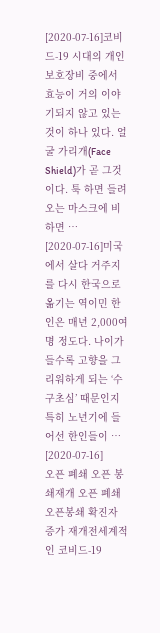[2020-07-16]코비드-19 시대의 개인보호장비 중에서 효능이 거의 이야기되지 않고 있는 것이 하나 있다. 얼굴 가리개(Face Shield)가 곧 그것이다. 툭 하면 들려오는 마스크에 비하면 …
[2020-07-16]미국에서 살다 거주지를 다시 한국으로 옮기는 역이민 한인은 매년 2,000여명 정도다. 나이가 들수록 고향을 그리워하게 되는 ‘수구초심’ 때문인지 특히 노년기에 들어선 한인들이 …
[2020-07-16]
오픈 폐쇄 오픈 봉쇄재개 오픈 폐쇄 오픈봉쇄 확진자 증가 재개전세계적인 코비드-19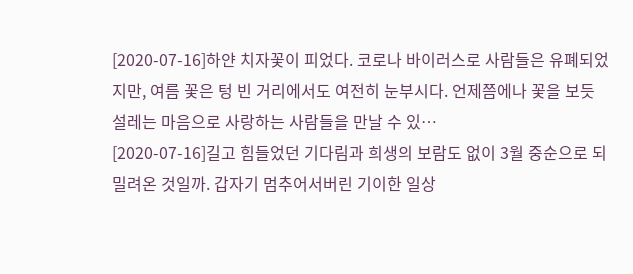[2020-07-16]하얀 치자꽃이 피었다. 코로나 바이러스로 사람들은 유폐되었지만, 여름 꽃은 텅 빈 거리에서도 여전히 눈부시다. 언제쯤에나 꽃을 보듯 설레는 마음으로 사랑하는 사람들을 만날 수 있…
[2020-07-16]길고 힘들었던 기다림과 희생의 보람도 없이 3월 중순으로 되밀려온 것일까. 갑자기 멈추어서버린 기이한 일상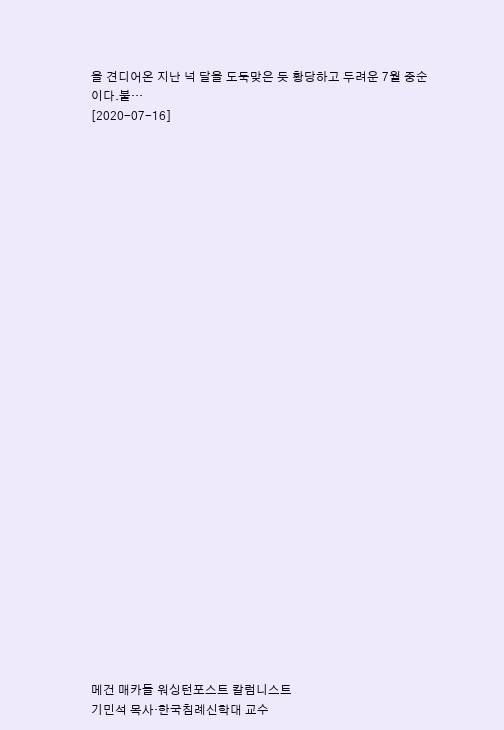을 견디어온 지난 넉 달을 도둑맞은 듯 황당하고 두려운 7월 중순이다.불…
[2020-07-16]




























메건 매카들 워싱턴포스트 칼럼니스트
기민석 목사·한국침례신학대 교수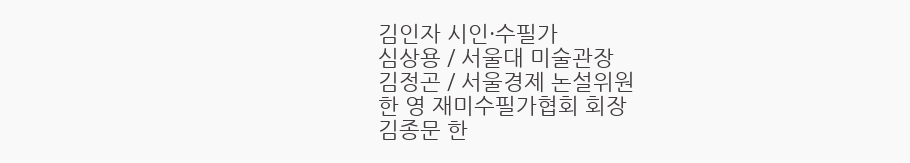김인자 시인·수필가
심상용 / 서울대 미술관장
김정곤 / 서울경제 논설위원
한 영 재미수필가협회 회장
김종문 한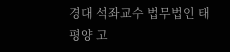경대 석좌교수 법무법인 태평양 고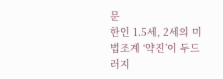문
한인 1.5세, 2세의 미 법조계 ‘약진’이 두드러지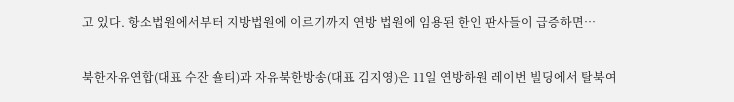고 있다. 항소법원에서부터 지방법원에 이르기까지 연방 법원에 임용된 한인 판사들이 급증하면…

북한자유연합(대표 수잔 숄티)과 자유북한방송(대표 김지영)은 11일 연방하원 레이번 빌딩에서 탈북여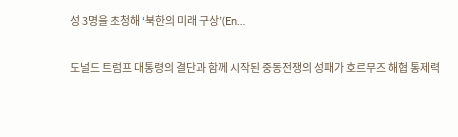성 3명을 초청해 ‘북한의 미래 구상’(En…

도널드 트럼프 대통령의 결단과 함께 시작된 중동전쟁의 성패가 호르무즈 해협 통제력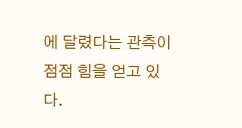에 달렸다는 관측이 점점 힘을 얻고 있다.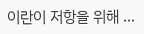이란이 저항을 위해 …